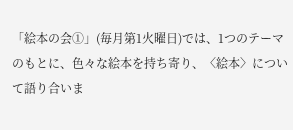「絵本の会①」(毎月第1火曜日)では、1つのテーマのもとに、色々な絵本を持ち寄り、〈絵本〉について語り合いま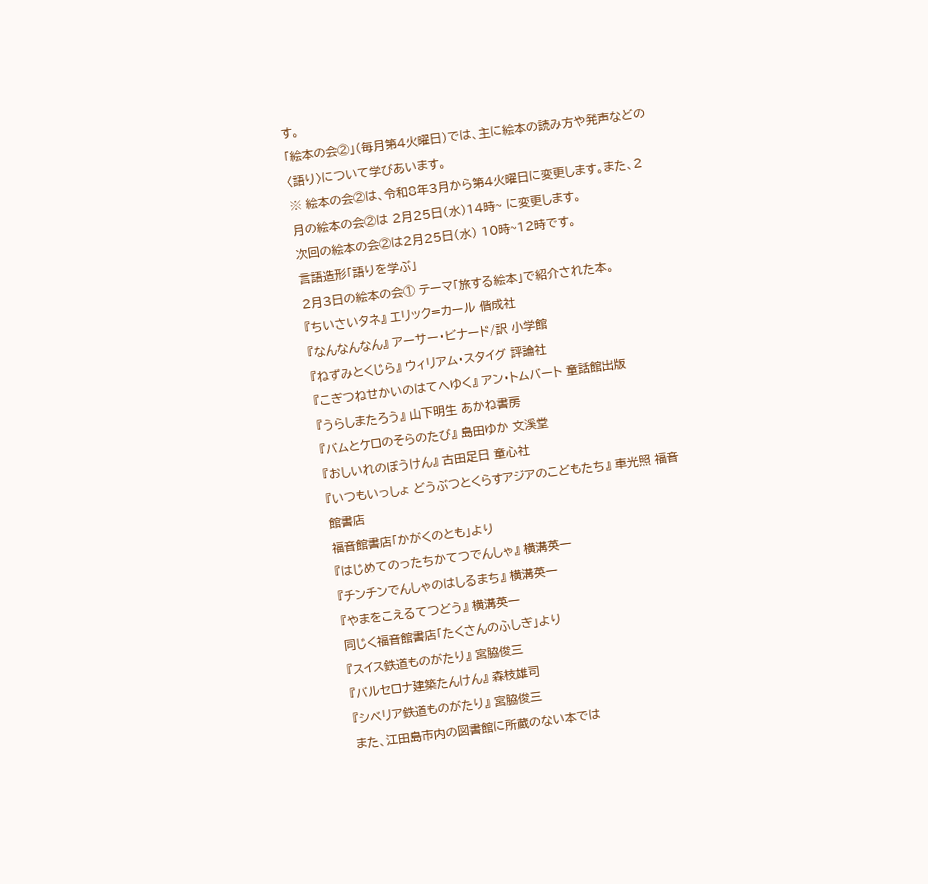す。
「絵本の会②」(毎月第4火曜日)では、主に絵本の読み方や発声などの〈語り〉について学びあいます。
※ 絵本の会②は、令和8年3月から第4火曜日に変更します。また、2月の絵本の会②は 2月25日(水)14時~ に変更します。
次回の絵本の会②は2月25日(水) 10時~12時です。
言語造形「語りを学ぶ」
2月3日の絵本の会① テーマ「旅する絵本」で紹介された本。
『ちいさいタネ』 エリック=カール 偕成社
『なんなんなん』 アーサー・ビナード/訳 小学館
『ねずみとくじら』 ウィリアム・スタイグ 評論社
『こぎつねせかいのはてへゆく』 アン・トムバート 童話館出版
『うらしまたろう』 山下明生 あかね書房
『バムとケロのそらのたび』 島田ゆか 文溪堂
『おしいれのぼうけん』 古田足日 童心社
『いつもいっしょ どうぶつとくらすアジアのこどもたち』 車光照 福音館書店
福音館書店「かがくのとも」より
『はじめてのったちかてつでんしゃ』 横溝英一
『チンチンでんしゃのはしるまち』 横溝英一
『やまをこえるてつどう』 横溝英一
同じく福音館書店「たくさんのふしぎ」より
『スイス鉄道ものがたり』 宮脇俊三
『バルセロナ建築たんけん』 森枝雄司
『シベリア鉄道ものがたり』 宮脇俊三
また、江田島市内の図書館に所蔵のない本では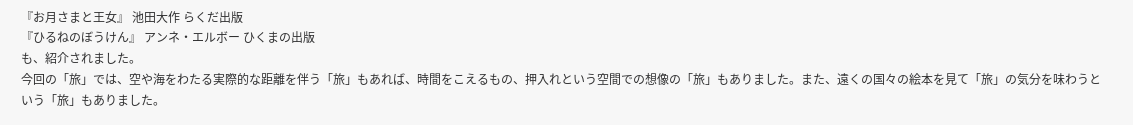『お月さまと王女』 池田大作 らくだ出版
『ひるねのぼうけん』 アンネ・エルボー ひくまの出版
も、紹介されました。
今回の「旅」では、空や海をわたる実際的な距離を伴う「旅」もあれば、時間をこえるもの、押入れという空間での想像の「旅」もありました。また、遠くの国々の絵本を見て「旅」の気分を味わうという「旅」もありました。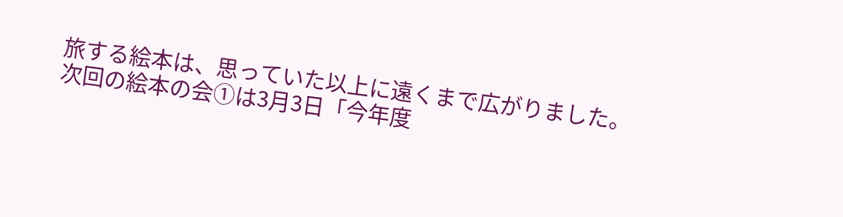旅する絵本は、思っていた以上に遠くまで広がりました。
次回の絵本の会①は3月3日「今年度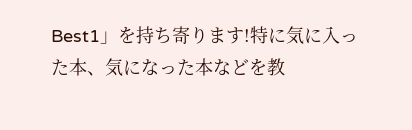Best1」を持ち寄ります!特に気に入った本、気になった本などを教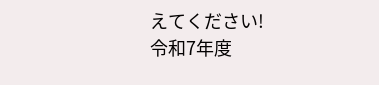えてください!
令和7年度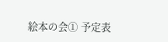絵本の会① 予定表